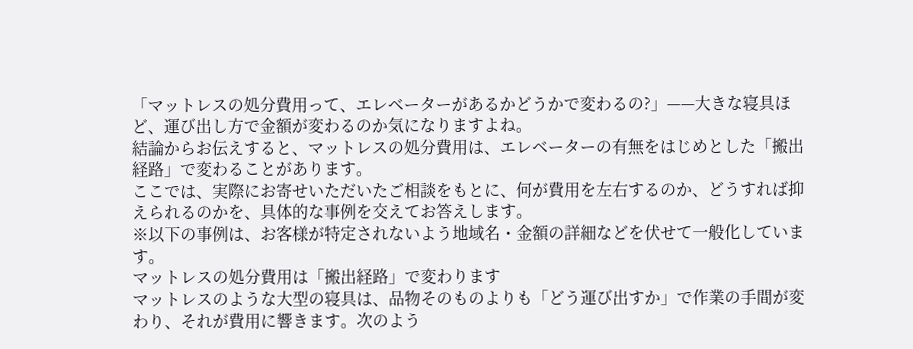「マットレスの処分費用って、エレベーターがあるかどうかで変わるの?」——大きな寝具ほど、運び出し方で金額が変わるのか気になりますよね。
結論からお伝えすると、マットレスの処分費用は、エレベーターの有無をはじめとした「搬出経路」で変わることがあります。
ここでは、実際にお寄せいただいたご相談をもとに、何が費用を左右するのか、どうすれば抑えられるのかを、具体的な事例を交えてお答えします。
※以下の事例は、お客様が特定されないよう地域名・金額の詳細などを伏せて一般化しています。
マットレスの処分費用は「搬出経路」で変わります
マットレスのような大型の寝具は、品物そのものよりも「どう運び出すか」で作業の手間が変わり、それが費用に響きます。次のよう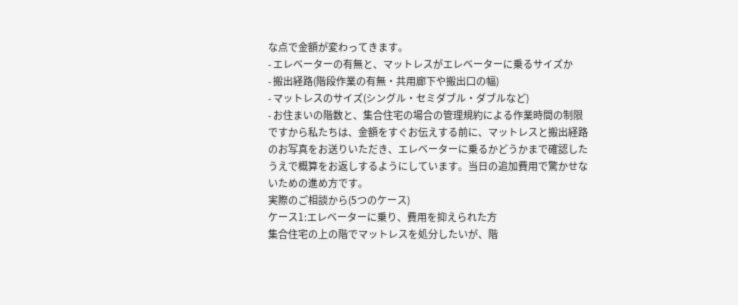な点で金額が変わってきます。
- エレベーターの有無と、マットレスがエレベーターに乗るサイズか
- 搬出経路(階段作業の有無・共用廊下や搬出口の幅)
- マットレスのサイズ(シングル・セミダブル・ダブルなど)
- お住まいの階数と、集合住宅の場合の管理規約による作業時間の制限
ですから私たちは、金額をすぐお伝えする前に、マットレスと搬出経路のお写真をお送りいただき、エレベーターに乗るかどうかまで確認したうえで概算をお返しするようにしています。当日の追加費用で驚かせないための進め方です。
実際のご相談から(5つのケース)
ケース1:エレベーターに乗り、費用を抑えられた方
集合住宅の上の階でマットレスを処分したいが、階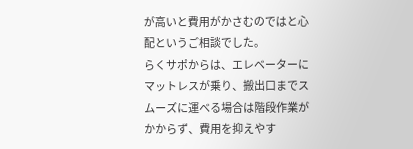が高いと費用がかさむのではと心配というご相談でした。
らくサポからは、エレベーターにマットレスが乗り、搬出口までスムーズに運べる場合は階段作業がかからず、費用を抑えやす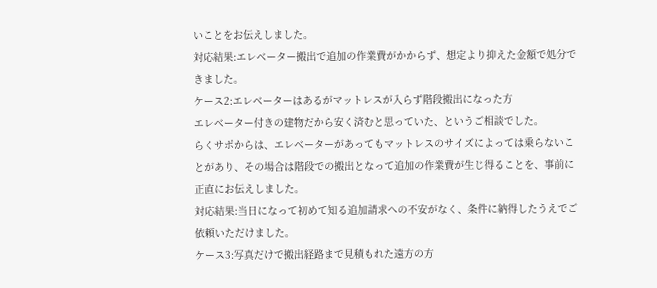いことをお伝えしました。
対応結果:エレベーター搬出で追加の作業費がかからず、想定より抑えた金額で処分できました。
ケース2:エレベーターはあるがマットレスが入らず階段搬出になった方
エレベーター付きの建物だから安く済むと思っていた、というご相談でした。
らくサポからは、エレベーターがあってもマットレスのサイズによっては乗らないことがあり、その場合は階段での搬出となって追加の作業費が生じ得ることを、事前に正直にお伝えしました。
対応結果:当日になって初めて知る追加請求への不安がなく、条件に納得したうえでご依頼いただけました。
ケース3:写真だけで搬出経路まで見積もれた遠方の方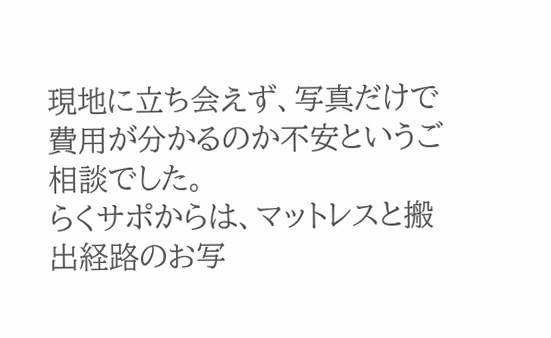現地に立ち会えず、写真だけで費用が分かるのか不安というご相談でした。
らくサポからは、マットレスと搬出経路のお写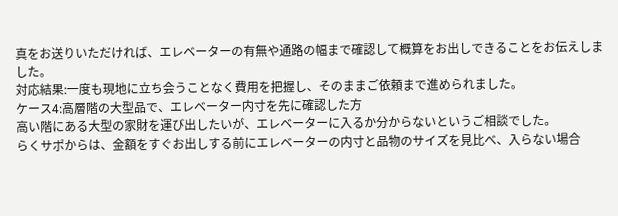真をお送りいただければ、エレベーターの有無や通路の幅まで確認して概算をお出しできることをお伝えしました。
対応結果:一度も現地に立ち会うことなく費用を把握し、そのままご依頼まで進められました。
ケース4:高層階の大型品で、エレベーター内寸を先に確認した方
高い階にある大型の家財を運び出したいが、エレベーターに入るか分からないというご相談でした。
らくサポからは、金額をすぐお出しする前にエレベーターの内寸と品物のサイズを見比べ、入らない場合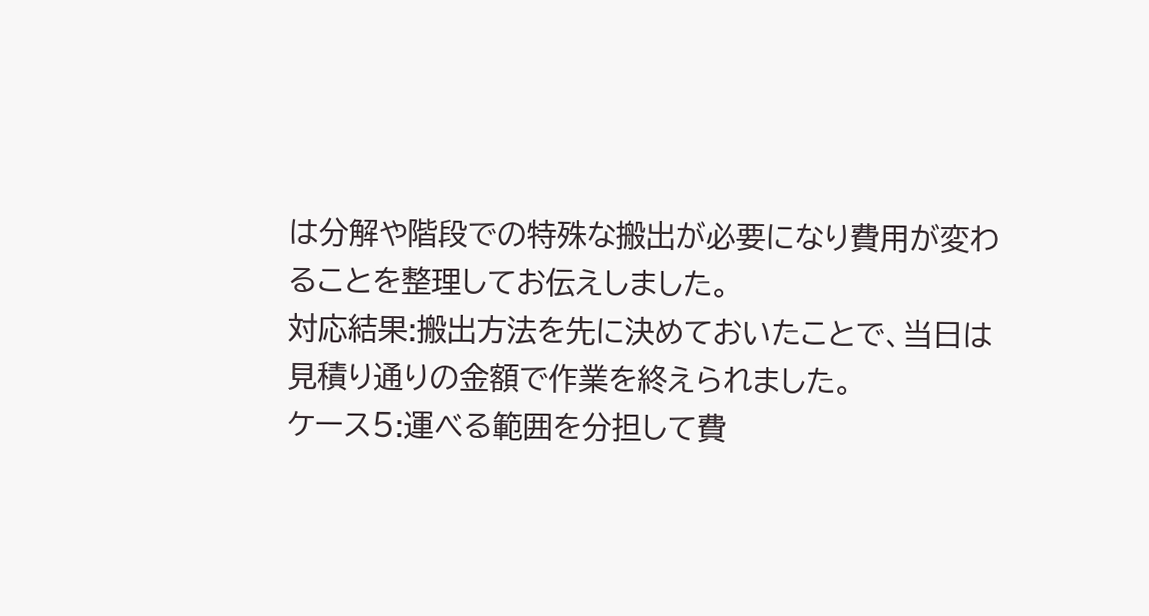は分解や階段での特殊な搬出が必要になり費用が変わることを整理してお伝えしました。
対応結果:搬出方法を先に決めておいたことで、当日は見積り通りの金額で作業を終えられました。
ケース5:運べる範囲を分担して費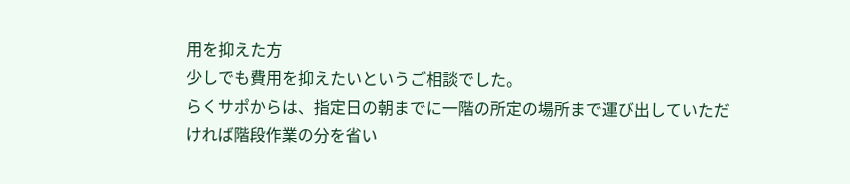用を抑えた方
少しでも費用を抑えたいというご相談でした。
らくサポからは、指定日の朝までに一階の所定の場所まで運び出していただければ階段作業の分を省い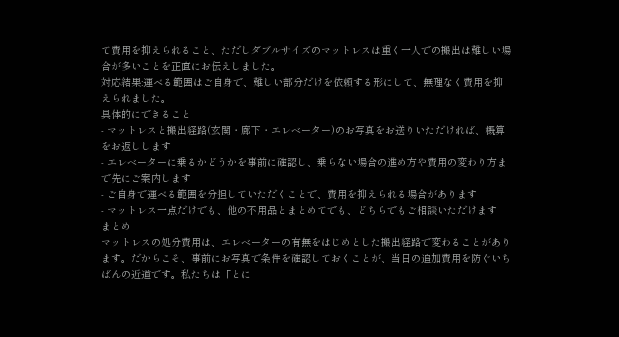て費用を抑えられること、ただしダブルサイズのマットレスは重く一人での搬出は難しい場合が多いことを正直にお伝えしました。
対応結果:運べる範囲はご自身で、難しい部分だけを依頼する形にして、無理なく費用を抑えられました。
具体的にできること
- マットレスと搬出経路(玄関・廊下・エレベーター)のお写真をお送りいただければ、概算をお返しします
- エレベーターに乗るかどうかを事前に確認し、乗らない場合の進め方や費用の変わり方まで先にご案内します
- ご自身で運べる範囲を分担していただくことで、費用を抑えられる場合があります
- マットレス一点だけでも、他の不用品とまとめてでも、どちらでもご相談いただけます
まとめ
マットレスの処分費用は、エレベーターの有無をはじめとした搬出経路で変わることがあります。だからこそ、事前にお写真で条件を確認しておくことが、当日の追加費用を防ぐいちばんの近道です。私たちは「とに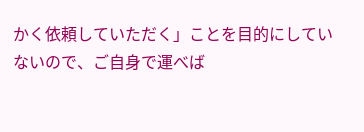かく依頼していただく」ことを目的にしていないので、ご自身で運べば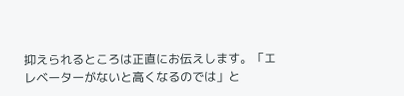抑えられるところは正直にお伝えします。「エレベーターがないと高くなるのでは」と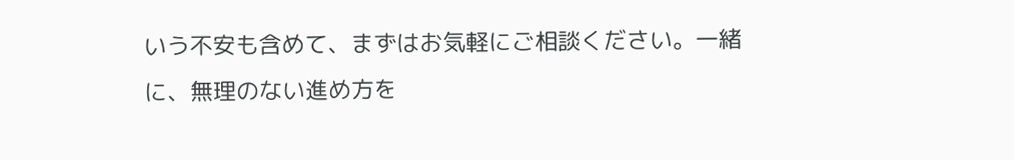いう不安も含めて、まずはお気軽にご相談ください。一緒に、無理のない進め方を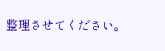整理させてください。